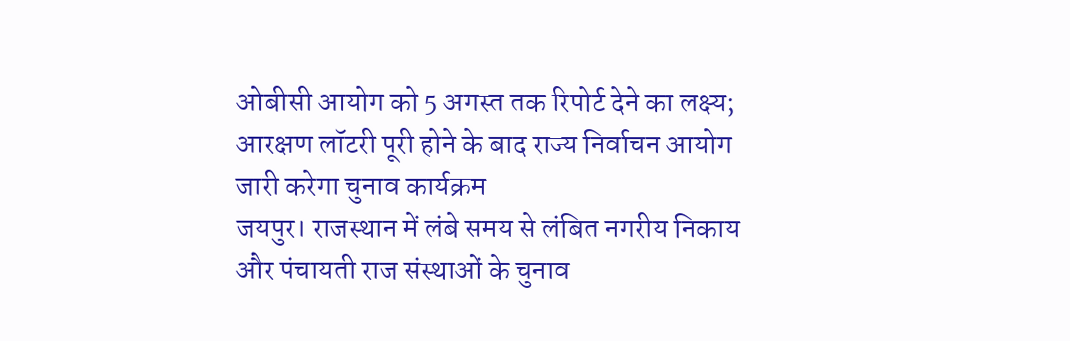ओबीसी आयोग को 5 अगस्त तक रिपोर्ट देने का लक्ष्य; आरक्षण लॉटरी पूरी होने के बाद राज्य निर्वाचन आयोग जारी करेगा चुनाव कार्यक्रम
जयपुर। राजस्थान में लंबे समय से लंबित नगरीय निकाय और पंचायती राज संस्थाओं के चुनाव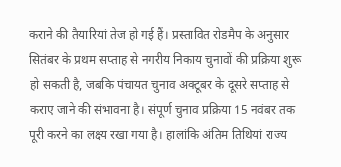कराने की तैयारियां तेज हो गई हैं। प्रस्तावित रोडमैप के अनुसार सितंबर के प्रथम सप्ताह से नगरीय निकाय चुनावों की प्रक्रिया शुरू हो सकती है, जबकि पंचायत चुनाव अक्टूबर के दूसरे सप्ताह से कराए जाने की संभावना है। संपूर्ण चुनाव प्रक्रिया 15 नवंबर तक पूरी करने का लक्ष्य रखा गया है। हालांकि अंतिम तिथियां राज्य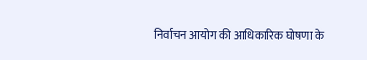निर्वाचन आयोग की आधिकारिक घोषणा के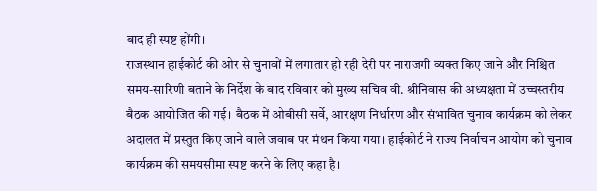बाद ही स्पष्ट होंगी।
राजस्थान हाईकोर्ट की ओर से चुनावों में लगातार हो रही देरी पर नाराजगी व्यक्त किए जाने और निश्चित समय-सारिणी बताने के निर्देश के बाद रविवार को मुख्य सचिव वी. श्रीनिवास की अध्यक्षता में उच्चस्तरीय बैठक आयोजित की गई। बैठक में ओबीसी सर्वे, आरक्षण निर्धारण और संभावित चुनाव कार्यक्रम को लेकर अदालत में प्रस्तुत किए जाने वाले जवाब पर मंथन किया गया। हाईकोर्ट ने राज्य निर्वाचन आयोग को चुनाव कार्यक्रम की समयसीमा स्पष्ट करने के लिए कहा है।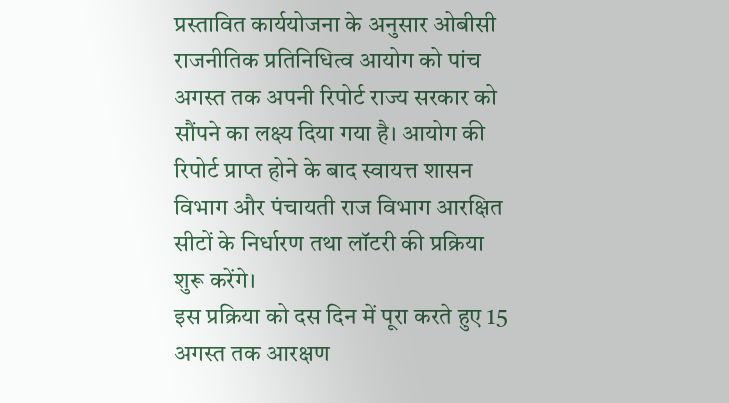प्रस्तावित कार्ययोजना के अनुसार ओबीसी राजनीतिक प्रतिनिधित्व आयोग को पांच अगस्त तक अपनी रिपोर्ट राज्य सरकार को सौंपने का लक्ष्य दिया गया है। आयोग की रिपोर्ट प्राप्त होने के बाद स्वायत्त शासन विभाग और पंचायती राज विभाग आरक्षित सीटों के निर्धारण तथा लॉटरी की प्रक्रिया शुरू करेंगे।
इस प्रक्रिया को दस दिन में पूरा करते हुए 15 अगस्त तक आरक्षण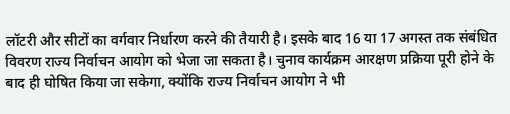लॉटरी और सीटों का वर्गवार निर्धारण करने की तैयारी है। इसके बाद 16 या 17 अगस्त तक संबंधित विवरण राज्य निर्वाचन आयोग को भेजा जा सकता है। चुनाव कार्यक्रम आरक्षण प्रक्रिया पूरी होने के बाद ही घोषित किया जा सकेगा, क्योंकि राज्य निर्वाचन आयोग ने भी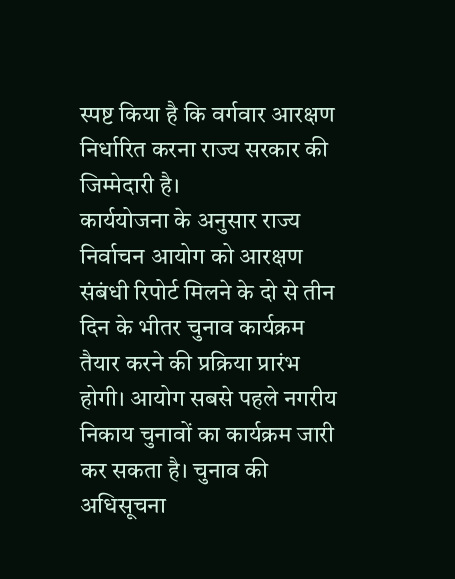स्पष्ट किया है कि वर्गवार आरक्षण निर्धारित करना राज्य सरकार की जिम्मेदारी है।
कार्ययोजना के अनुसार राज्य निर्वाचन आयोग को आरक्षण संबंधी रिपोर्ट मिलने के दो से तीन दिन के भीतर चुनाव कार्यक्रम तैयार करने की प्रक्रिया प्रारंभ होगी। आयोग सबसे पहले नगरीय निकाय चुनावों का कार्यक्रम जारी कर सकता है। चुनाव की अधिसूचना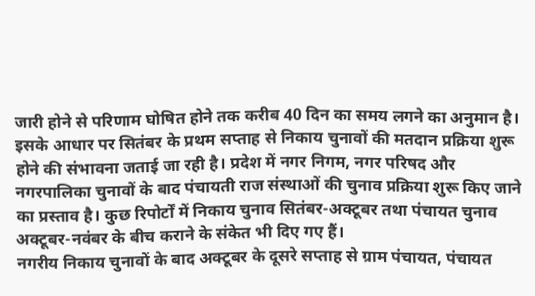जारी होने से परिणाम घोषित होने तक करीब 40 दिन का समय लगने का अनुमान है।
इसके आधार पर सितंबर के प्रथम सप्ताह से निकाय चुनावों की मतदान प्रक्रिया शुरू होने की संभावना जताई जा रही है। प्रदेश में नगर निगम, नगर परिषद और नगरपालिका चुनावों के बाद पंचायती राज संस्थाओं की चुनाव प्रक्रिया शुरू किए जाने का प्रस्ताव है। कुछ रिपोर्टों में निकाय चुनाव सितंबर-अक्टूबर तथा पंचायत चुनाव अक्टूबर-नवंबर के बीच कराने के संकेत भी दिए गए हैं।
नगरीय निकाय चुनावों के बाद अक्टूबर के दूसरे सप्ताह से ग्राम पंचायत, पंचायत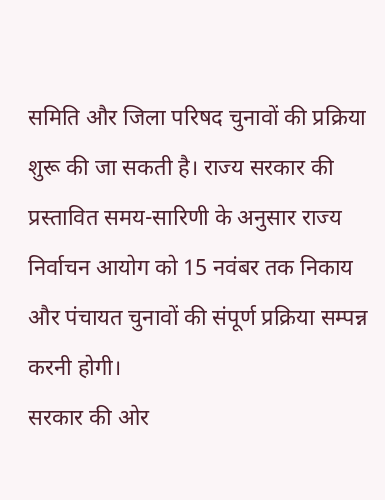समिति और जिला परिषद चुनावों की प्रक्रिया शुरू की जा सकती है। राज्य सरकार की प्रस्तावित समय-सारिणी के अनुसार राज्य निर्वाचन आयोग को 15 नवंबर तक निकाय और पंचायत चुनावों की संपूर्ण प्रक्रिया सम्पन्न करनी होगी।
सरकार की ओर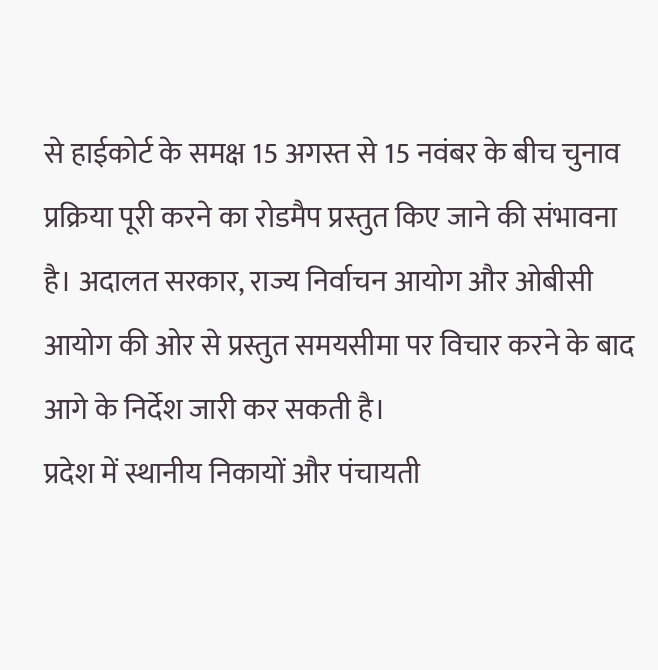से हाईकोर्ट के समक्ष 15 अगस्त से 15 नवंबर के बीच चुनाव प्रक्रिया पूरी करने का रोडमैप प्रस्तुत किए जाने की संभावना है। अदालत सरकार, राज्य निर्वाचन आयोग और ओबीसी आयोग की ओर से प्रस्तुत समयसीमा पर विचार करने के बाद आगे के निर्देश जारी कर सकती है।
प्रदेश में स्थानीय निकायों और पंचायती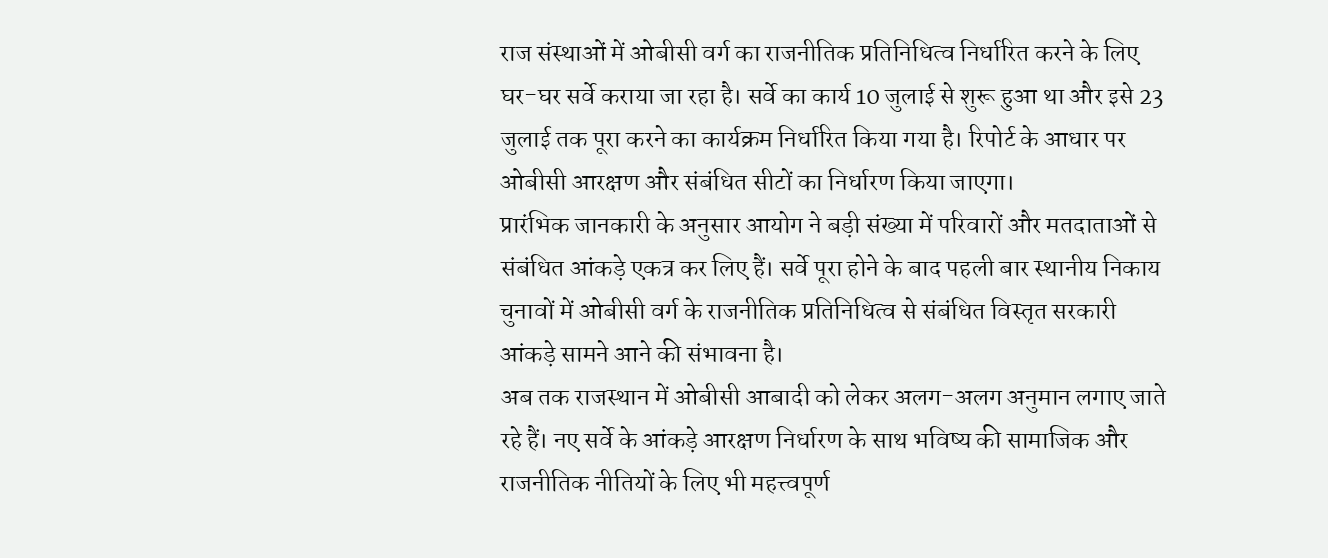राज संस्थाओं में ओबीसी वर्ग का राजनीतिक प्रतिनिधित्व निर्धारित करने के लिए घर-घर सर्वे कराया जा रहा है। सर्वे का कार्य 10 जुलाई से शुरू हुआ था और इसे 23 जुलाई तक पूरा करने का कार्यक्रम निर्धारित किया गया है। रिपोर्ट के आधार पर ओबीसी आरक्षण और संबंधित सीटों का निर्धारण किया जाएगा।
प्रारंभिक जानकारी के अनुसार आयोग ने बड़ी संख्या में परिवारों और मतदाताओं से संबंधित आंकड़े एकत्र कर लिए हैं। सर्वे पूरा होने के बाद पहली बार स्थानीय निकाय चुनावों में ओबीसी वर्ग के राजनीतिक प्रतिनिधित्व से संबंधित विस्तृत सरकारी आंकड़े सामने आने की संभावना है।
अब तक राजस्थान में ओबीसी आबादी को लेकर अलग-अलग अनुमान लगाए जाते रहे हैं। नए सर्वे के आंकड़े आरक्षण निर्धारण के साथ भविष्य की सामाजिक और राजनीतिक नीतियों के लिए भी महत्त्वपूर्ण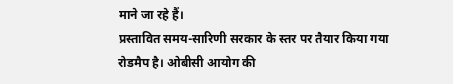माने जा रहे हैं।
प्रस्तावित समय-सारिणी सरकार के स्तर पर तैयार किया गया रोडमैप है। ओबीसी आयोग की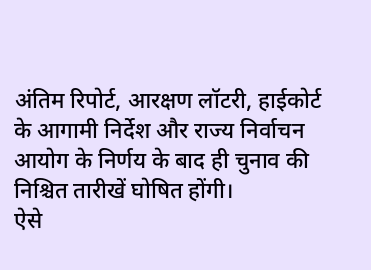अंतिम रिपोर्ट, आरक्षण लॉटरी, हाईकोर्ट के आगामी निर्देश और राज्य निर्वाचन आयोग के निर्णय के बाद ही चुनाव की निश्चित तारीखें घोषित होंगी।
ऐसे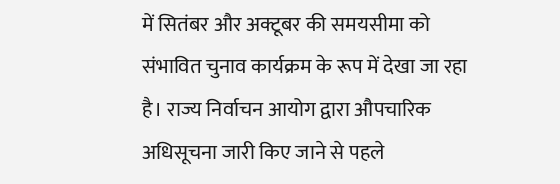में सितंबर और अक्टूबर की समयसीमा को संभावित चुनाव कार्यक्रम के रूप में देखा जा रहा है। राज्य निर्वाचन आयोग द्वारा औपचारिक अधिसूचना जारी किए जाने से पहले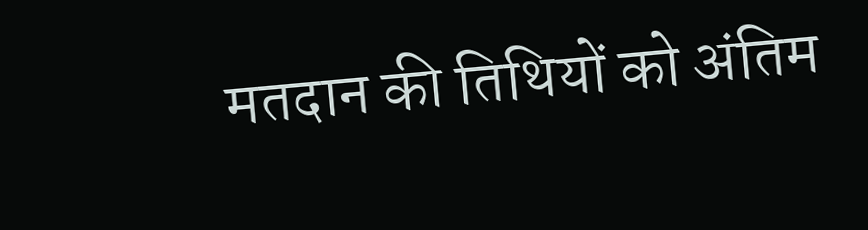मतदान की तिथियों को अंतिम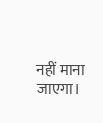नहीं माना जाएगा।